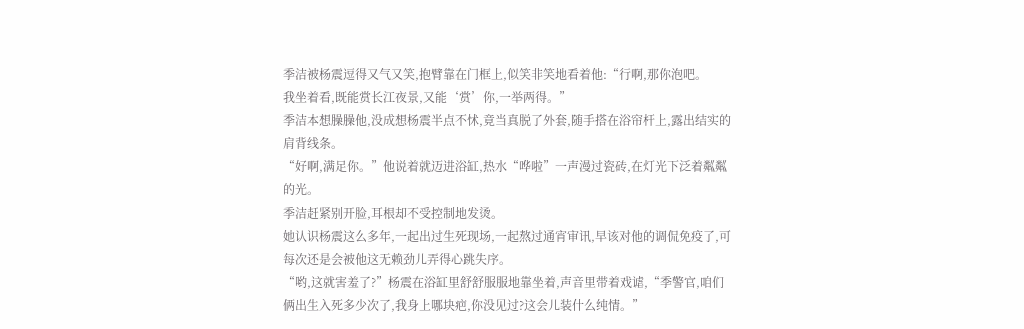季洁被杨震逗得又气又笑,抱臂靠在门框上,似笑非笑地看着他:“行啊,那你泡吧。
我坐着看,既能赏长江夜景,又能‘赏’你,一举两得。”
季洁本想臊臊他,没成想杨震半点不怵,竟当真脱了外套,随手搭在浴帘杆上,露出结实的肩背线条。
“好啊,满足你。”他说着就迈进浴缸,热水“哗啦”一声漫过瓷砖,在灯光下泛着粼粼的光。
季洁赶紧别开脸,耳根却不受控制地发烫。
她认识杨震这么多年,一起出过生死现场,一起熬过通宵审讯,早该对他的调侃免疫了,可每次还是会被他这无赖劲儿弄得心跳失序。
“哟,这就害羞了?”杨震在浴缸里舒舒服服地靠坐着,声音里带着戏谑,“季警官,咱们俩出生入死多少次了,我身上哪块疤,你没见过?这会儿装什么纯情。”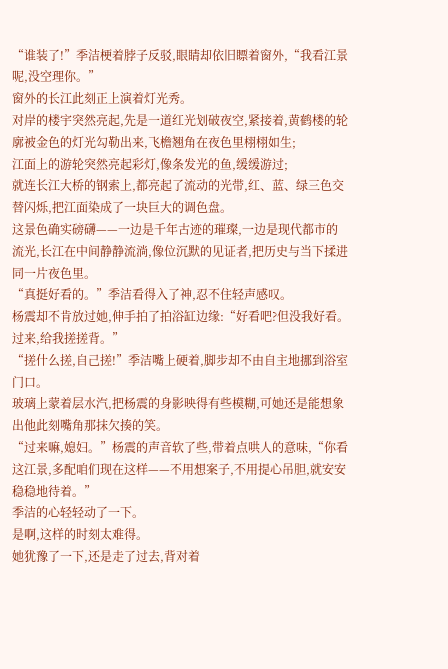“谁装了!”季洁梗着脖子反驳,眼睛却依旧瞟着窗外,“我看江景呢,没空理你。”
窗外的长江此刻正上演着灯光秀。
对岸的楼宇突然亮起,先是一道红光划破夜空,紧接着,黄鹤楼的轮廓被金色的灯光勾勒出来,飞檐翘角在夜色里栩栩如生;
江面上的游轮突然亮起彩灯,像条发光的鱼,缓缓游过;
就连长江大桥的钢索上,都亮起了流动的光带,红、蓝、绿三色交替闪烁,把江面染成了一块巨大的调色盘。
这景色确实磅礴——一边是千年古迹的璀璨,一边是现代都市的流光,长江在中间静静流淌,像位沉默的见证者,把历史与当下揉进同一片夜色里。
“真挺好看的。”季洁看得入了神,忍不住轻声感叹。
杨震却不肯放过她,伸手拍了拍浴缸边缘:“好看吧?但没我好看。
过来,给我搓搓背。”
“搓什么搓,自己搓!”季洁嘴上硬着,脚步却不由自主地挪到浴室门口。
玻璃上蒙着层水汽,把杨震的身影映得有些模糊,可她还是能想象出他此刻嘴角那抹欠揍的笑。
“过来嘛,媳妇。”杨震的声音软了些,带着点哄人的意味,“你看这江景,多配咱们现在这样——不用想案子,不用提心吊胆,就安安稳稳地待着。”
季洁的心轻轻动了一下。
是啊,这样的时刻太难得。
她犹豫了一下,还是走了过去,背对着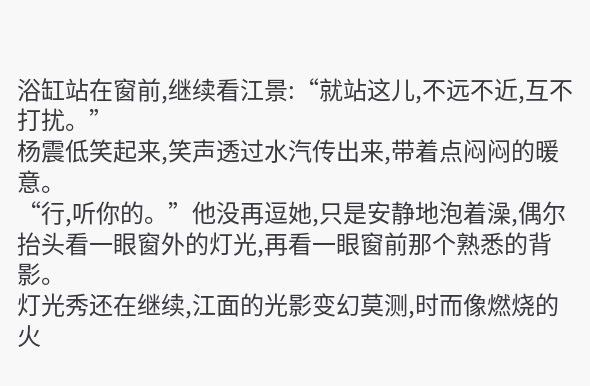浴缸站在窗前,继续看江景:“就站这儿,不远不近,互不打扰。”
杨震低笑起来,笑声透过水汽传出来,带着点闷闷的暖意。
“行,听你的。”他没再逗她,只是安静地泡着澡,偶尔抬头看一眼窗外的灯光,再看一眼窗前那个熟悉的背影。
灯光秀还在继续,江面的光影变幻莫测,时而像燃烧的火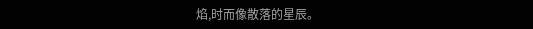焰,时而像散落的星辰。